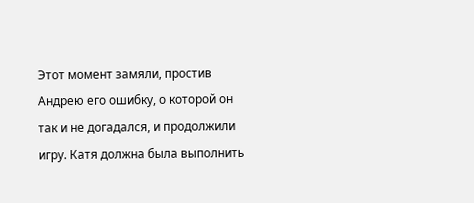Этот момент замяли, простив Андрею его ошибку, о которой он так и не догадался, и продолжили игру. Катя должна была выполнить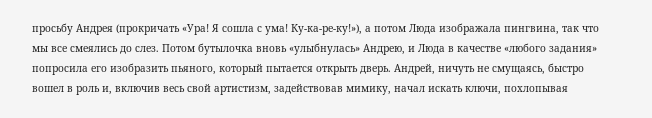просьбу Андрея (прокричать «Ура! Я сошла с ума! Ку-ка-ре-ку!»), а потом Люда изображала пингвина, так что мы все смеялись до слез. Потом бутылочка вновь «улыбнулась» Андрею, и Люда в качестве «любого задания» попросила его изобразить пьяного, который пытается открыть дверь. Андрей, ничуть не смущаясь, быстро вошел в роль и, включив весь свой артистизм, задействовав мимику, начал искать ключи, похлопывая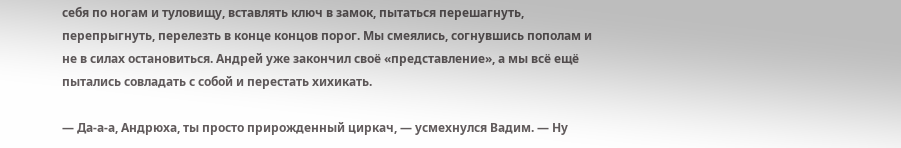себя по ногам и туловищу, вставлять ключ в замок, пытаться перешагнуть, перепрыгнуть, перелезть в конце концов порог. Мы смеялись, согнувшись пополам и не в силах остановиться. Андрей уже закончил своё «представление», а мы всё ещё пытались совладать с собой и перестать хихикать.

— Да-а-а, Андрюха, ты просто прирожденный циркач, — усмехнулся Вадим. — Ну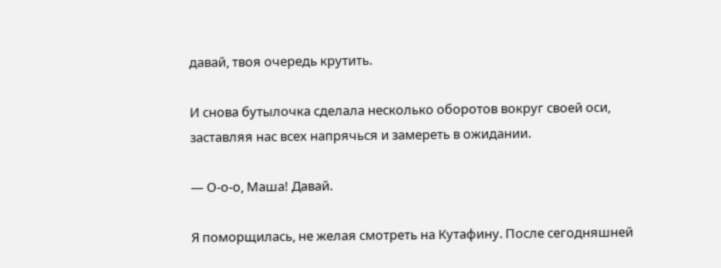давай, твоя очередь крутить.

И снова бутылочка сделала несколько оборотов вокруг своей оси, заставляя нас всех напрячься и замереть в ожидании.

— О-о-о, Маша! Давай.

Я поморщилась, не желая смотреть на Кутафину. После сегодняшней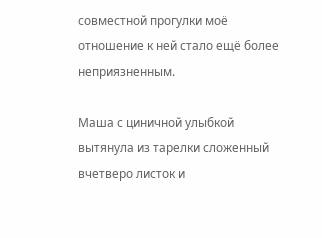совместной прогулки моё отношение к ней стало ещё более неприязненным.

Маша с циничной улыбкой вытянула из тарелки сложенный вчетверо листок и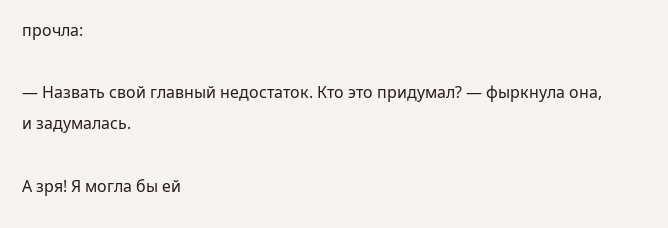прочла:

— Назвать свой главный недостаток. Кто это придумал? — фыркнула она, и задумалась.

А зря! Я могла бы ей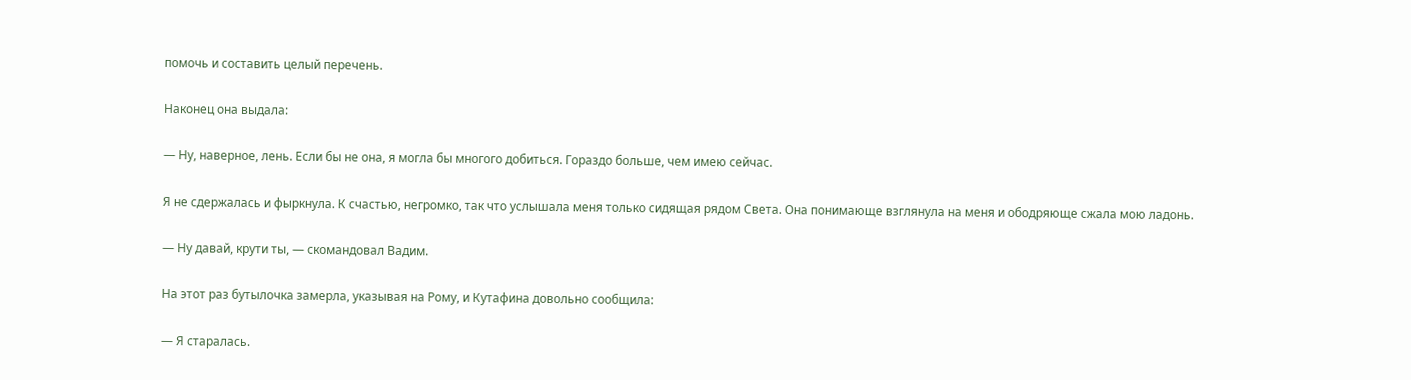помочь и составить целый перечень.

Наконец она выдала:

— Ну, наверное, лень. Если бы не она, я могла бы многого добиться. Гораздо больше, чем имею сейчас.

Я не сдержалась и фыркнула. К счастью, негромко, так что услышала меня только сидящая рядом Света. Она понимающе взглянула на меня и ободряюще сжала мою ладонь.

— Ну давай, крути ты, — скомандовал Вадим.

На этот раз бутылочка замерла, указывая на Рому, и Кутафина довольно сообщила:

— Я старалась.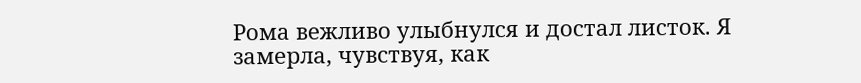Рома вежливо улыбнулся и достал листок. Я замерла, чувствуя, как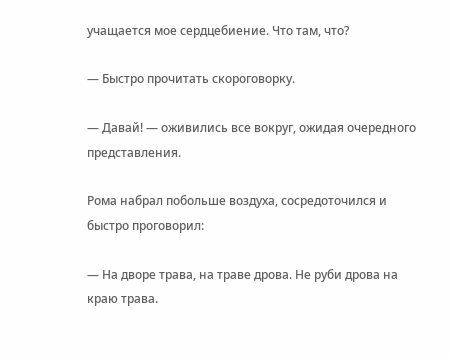учащается мое сердцебиение. Что там, что?

— Быстро прочитать скороговорку.

— Давай! — оживились все вокруг, ожидая очередного представления.

Рома набрал побольше воздуха, сосредоточился и быстро проговорил:

— На дворе трава, на траве дрова. Не руби дрова на краю трава.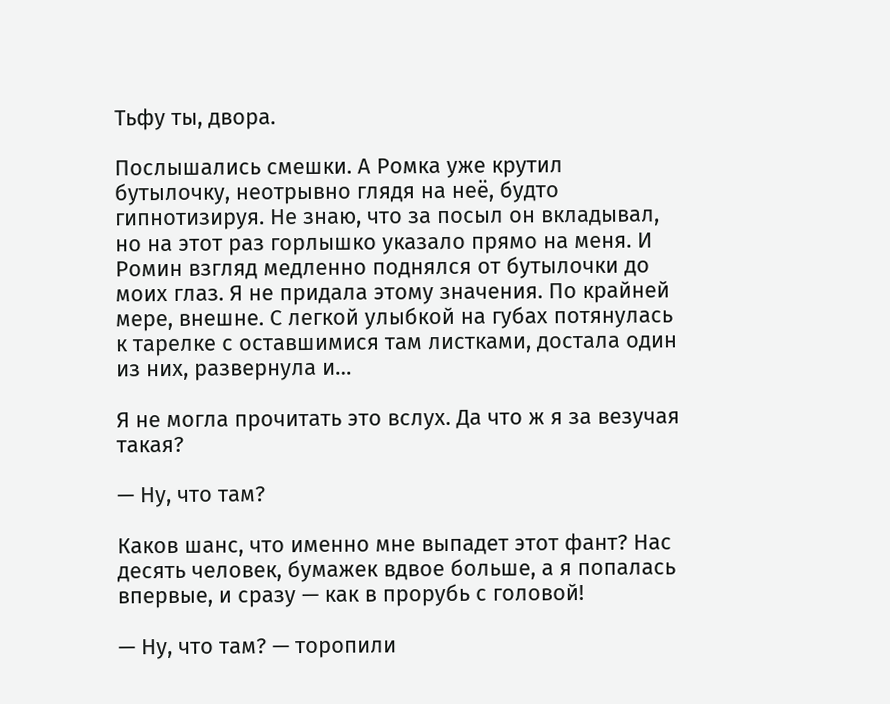Тьфу ты, двора.

Послышались смешки. А Ромка уже крутил бутылочку, неотрывно глядя на неё, будто гипнотизируя. Не знаю, что за посыл он вкладывал, но на этот раз горлышко указало прямо на меня. И Ромин взгляд медленно поднялся от бутылочки до моих глаз. Я не придала этому значения. По крайней мере, внешне. С легкой улыбкой на губах потянулась к тарелке с оставшимися там листками, достала один из них, развернула и…

Я не могла прочитать это вслух. Да что ж я за везучая такая?

— Ну, что там?

Каков шанс, что именно мне выпадет этот фант? Нас десять человек, бумажек вдвое больше, а я попалась впервые, и сразу — как в прорубь с головой!

— Ну, что там? — торопили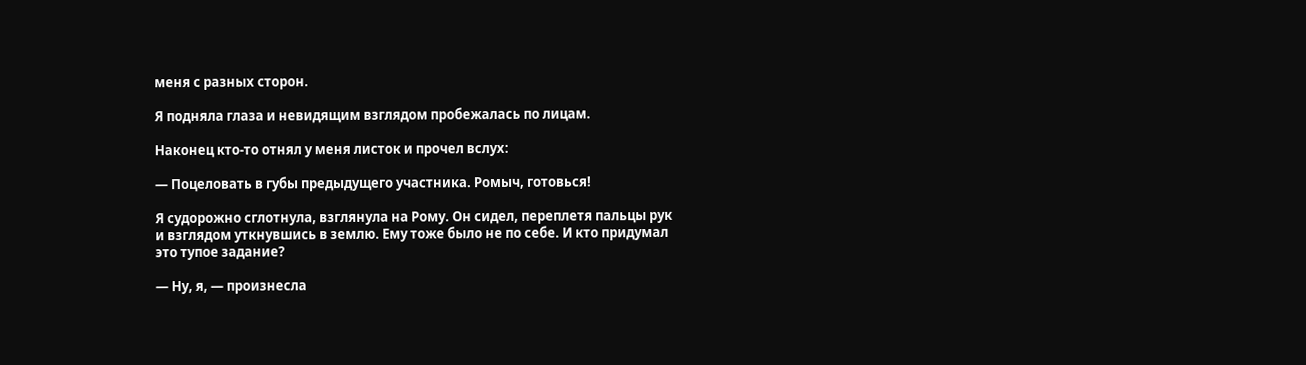меня с разных сторон.

Я подняла глаза и невидящим взглядом пробежалась по лицам.

Наконец кто-то отнял у меня листок и прочел вслух:

— Поцеловать в губы предыдущего участника. Ромыч, готовься!

Я судорожно сглотнула, взглянула на Рому. Он сидел, переплетя пальцы рук и взглядом уткнувшись в землю. Ему тоже было не по себе. И кто придумал это тупое задание?

— Ну, я, — произнесла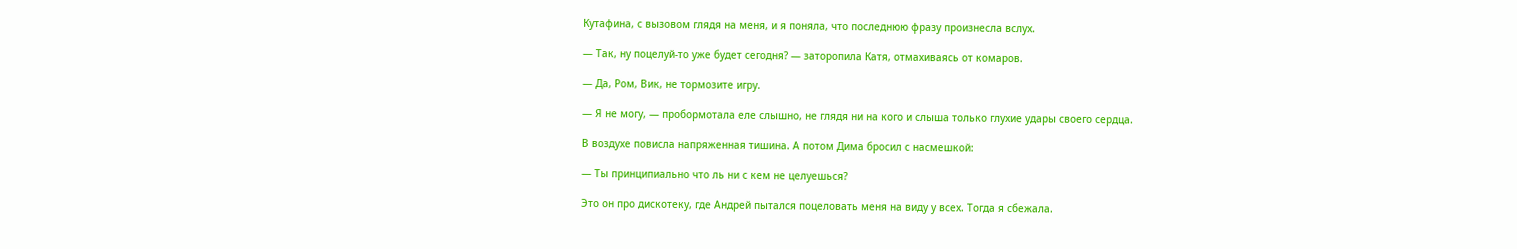Кутафина, с вызовом глядя на меня, и я поняла, что последнюю фразу произнесла вслух.

— Так, ну поцелуй-то уже будет сегодня? — заторопила Катя, отмахиваясь от комаров.

— Да, Ром, Вик, не тормозите игру.

— Я не могу, — пробормотала еле слышно, не глядя ни на кого и слыша только глухие удары своего сердца.

В воздухе повисла напряженная тишина. А потом Дима бросил с насмешкой:

— Ты принципиально что ль ни с кем не целуешься?

Это он про дискотеку, где Андрей пытался поцеловать меня на виду у всех. Тогда я сбежала.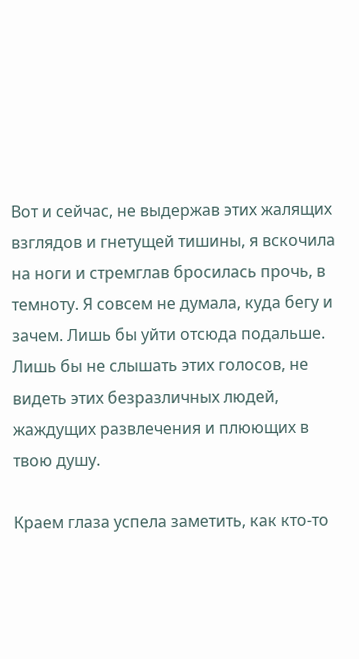Вот и сейчас, не выдержав этих жалящих взглядов и гнетущей тишины, я вскочила на ноги и стремглав бросилась прочь, в темноту. Я совсем не думала, куда бегу и зачем. Лишь бы уйти отсюда подальше. Лишь бы не слышать этих голосов, не видеть этих безразличных людей, жаждущих развлечения и плюющих в твою душу.

Краем глаза успела заметить, как кто-то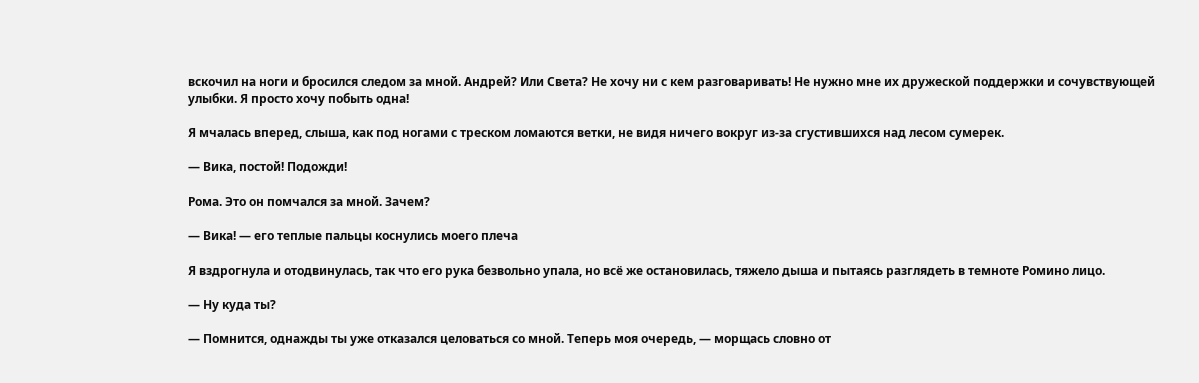вскочил на ноги и бросился следом за мной. Андрей? Или Света? Не хочу ни с кем разговаривать! Не нужно мне их дружеской поддержки и сочувствующей улыбки. Я просто хочу побыть одна!

Я мчалась вперед, слыша, как под ногами с треском ломаются ветки, не видя ничего вокруг из-за сгустившихся над лесом сумерек.

— Вика, постой! Подожди!

Рома. Это он помчался за мной. Зачем?

— Вика! — его теплые пальцы коснулись моего плеча

Я вздрогнула и отодвинулась, так что его рука безвольно упала, но всё же остановилась, тяжело дыша и пытаясь разглядеть в темноте Ромино лицо.

— Ну куда ты?

— Помнится, однажды ты уже отказался целоваться со мной. Теперь моя очередь, — морщась словно от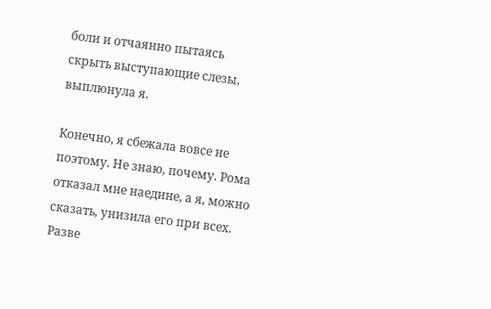боли и отчаянно пытаясь скрыть выступающие слезы, выплюнула я.

Конечно, я сбежала вовсе не поэтому. Не знаю, почему. Рома отказал мне наедине, а я, можно сказать, унизила его при всех. Разве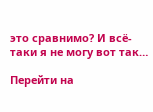это сравнимо? И всё-таки я не могу вот так…

Перейти на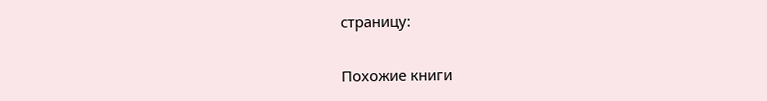страницу:

Похожие книги